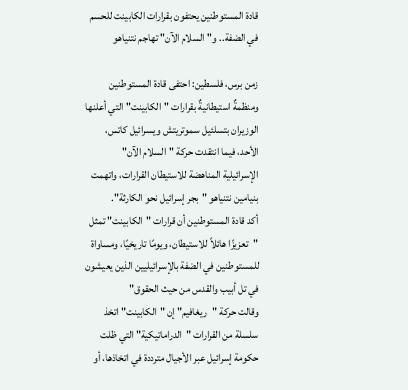قادة المستوطنين يحتفون بقرارات الكابينت للحسم في الضفة.. و"السلام الآن" تهاجم نتنياهو

زمن برس، فلسطين: احتفى قادة المستوطنين ومنظمةٌ استيطانيةٌ بقرارات "الكابينت" التي أعلنها الوزيران بتسلئيل سموتريتش ويسرائيل كاتس، الأحد، فيما انتقدت حركة "السلام الآن" الإسرائيلية المناهضة للاستيطان القرارات، واتهمت بنيامين نتنياهو "بجر إسرائيل نحو الكارثة".
أكد قادة المستوطنين أن قرارات "الكابينت" تمثل "تعزيزًا هائلاً للاستيطان، ويومًا تاريخيًا، ومساواة للمستوطنين في الضفة بالإسرائيليين الذين يعيشون في تل أبيب والقدس من حيث الحقوق"
وقالت حركة "ريغافيم" إن "الكابينت" اتخذ سلسلة من القرارات "الدراماتيكية" التي ظلت حكومة إسرائيل عبر الأجيال مترددة في اتخاذها، أو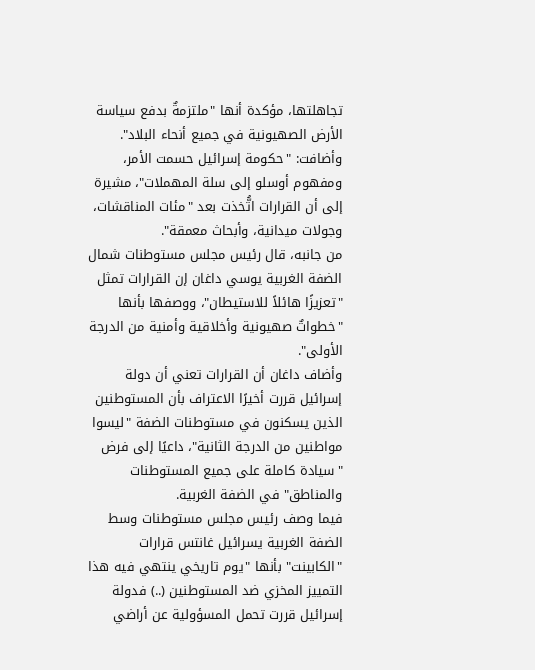تجاهلتها، مؤكدة أنها "ملتزمةٌ بدفع سياسة الأرض الصهيونية في جميع أنحاء البلاد".
وأضافت: "حكومة إسرائيل حسمت الأمر، ومفهوم أوسلو إلى سلة المهملات"، مشيرة إلى أن القرارات اتُّخذت بعد "مئات المناقشات، وجولات ميدانية، وأبحاث معمقة".
من جانبه، قال رئيس مجلس مستوطنات شمال الضفة الغربية يوسي داغان إن القرارات تمثل "تعزيزًا هائلاً للاستيطان"، ووصفها بأنها "خطواتٌ صهيونية وأخلاقية وأمنية من الدرجة الأولى".
وأضاف داغان أن القرارات تعني أن دولة إسرائيل قررت أخيرًا الاعتراف بأن المستوطنين الذين يسكنون في مستوطنات الضفة "ليسوا مواطنين من الدرجة الثانية"، داعيًا إلى فرض "سيادة كاملة على جميع المستوطنات والمناطق" في الضفة الغربية.
فيما وصف رئيس مجلس مستوطنات وسط الضفة الغربية يسرائيل غانتس قرارات "الكابينت" بأنها "يوم تاريخي ينتهي فيه هذا التمييز المخزي ضد المستوطنين (..) فدولة إسرائيل قررت تحمل المسؤولية عن أراضي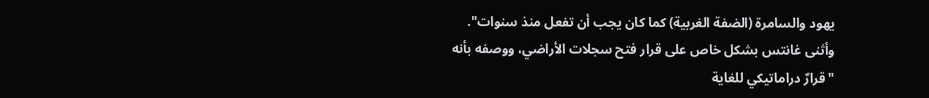يهود والسامرة (الضفة الغربية) كما كان يجب أن تفعل منذ سنوات".
وأثنى غانتس بشكل خاص على قرار فتح سجلات الأراضي، ووصفه بأنه "قرارٌ دراماتيكي للغاية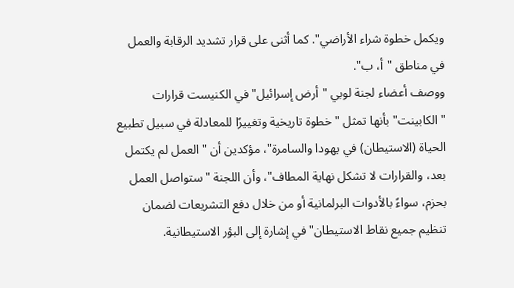ويكمل خطوة شراء الأراضي". كما أثنى على قرار تشديد الرقابة والعمل في مناطق "أ، ب".
ووصف أعضاء لجنة لوبي "أرض إسرائيل" في الكنيست قرارات "الكابينت" بأنها تمثل "خطوة تاريخية وتغييرًا للمعادلة في سبيل تطبيع الحياة (الاستيطان) في يهودا والسامرة"، مؤكدين أن "العمل لم يكتمل بعد، والقرارات لا تشكل نهاية المطاف"، وأن اللجنة "ستواصل العمل بحزم، سواءً بالأدوات البرلمانية أو من خلال دفع التشريعات لضمان تنظيم جميع نقاط الاستيطان" في إشارة إلى البؤر الاستيطانية.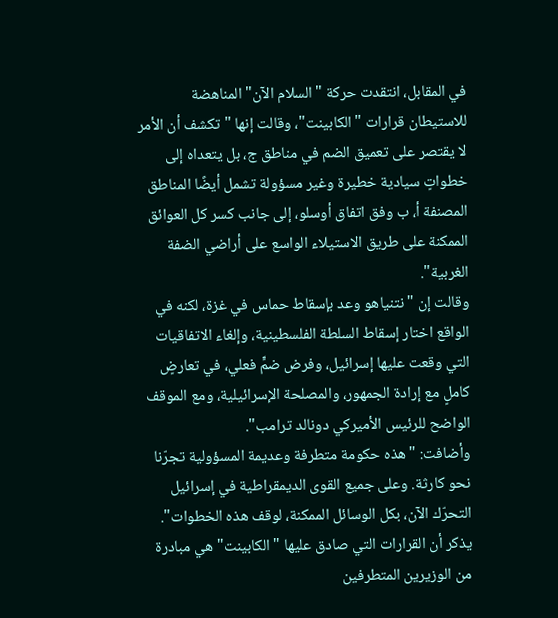في المقابل، انتقدت حركة "السلام الآن" المناهضة للاستيطان قرارات "الكابينت"، وقالت إنها "تكشف أن الأمر لا يقتصر على تعميق الضم في مناطق ج، بل يتعداه إلى خطواتٍ سيادية خطيرة وغير مسؤولة تشمل أيضًا المناطق المصنفة أ، ب وفق اتفاق أوسلو، إلى جانب كسر كل العوائق الممكنة على طريق الاستيلاء الواسع على أراضي الضفة الغربية".
وقالت إن "نتنياهو وعد بإسقاط حماس في غزة، لكنه في الواقع اختار إسقاط السلطة الفلسطينية، وإلغاء الاتفاقيات التي وقعت عليها إسرائيل، وفرض ضمٍّ فعلي، في تعارضٍ كاملٍ مع إرادة الجمهور، والمصلحة الإسرائيلية، ومع الموقف الواضح للرئيس الأميركي دونالد ترامب".
وأضافت: "هذه حكومة متطرفة وعديمة المسؤولية تجرّنا نحو كارثة. وعلى جميع القوى الديمقراطية في إسرائيل التحرّك الآن، بكل الوسائل الممكنة، لوقف هذه الخطوات".
يذكر أن القرارات التي صادق عليها "الكابينت" هي مبادرة من الوزيرين المتطرفين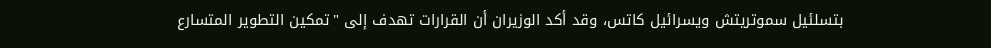بتسلئيل سموتريتش ويسرائيل كاتس، وقد أكد الوزيران أن القرارات تهدف إلى "تمكين التطوير المتسارع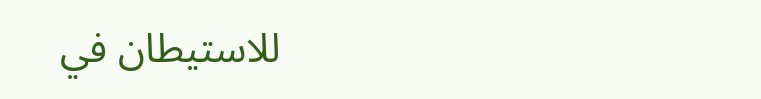للاستيطان في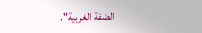الضفة الغربية".